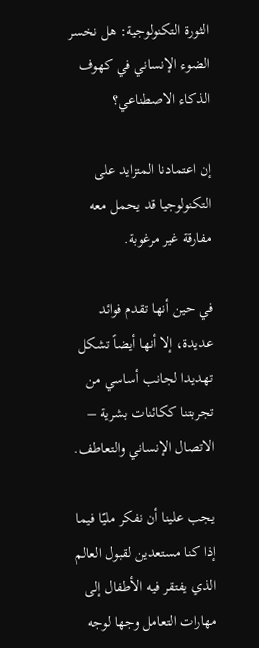الثورة التكنولوجية: هل نخسر الضوء الإنساني في كهوف الذكاء الاصطناعي؟

إن اعتمادنا المتزايد على التكنولوجيا قد يحمل معه مفارقة غير مرغوبة.

في حين أنها تقدم فوائد عديدة، إلا أنها أيضاً تشكل تهديدا لجانب أساسي من تجربتنا ككائنات بشرية – الاتصال الإنساني والتعاطف.

يجب علينا أن نفكر مليّا فيما إذا كنا مستعدين لقبول العالم الذي يفتقر فيه الأطفال إلى مهارات التعامل وجها لوجه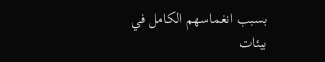بسبب انغماسهم الكامل في بيئات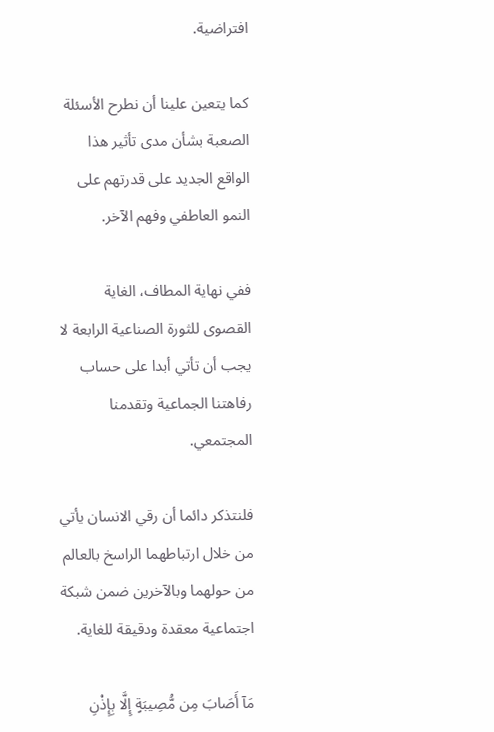افتراضية.

كما يتعين علينا أن نطرح الأسئلة الصعبة بشأن مدى تأثير هذا الواقع الجديد على قدرتهم على النمو العاطفي وفهم الآخر.

ففي نهاية المطاف، الغاية القصوى للثورة الصناعية الرابعة لا يجب أن تأتي أبدا على حساب رفاهتنا الجماعية وتقدمنا المجتمعي.

فلنتذكر دائما أن رقي الانسان يأتي من خلال ارتباطهما الراسخ بالعالم من حولهما وبالآخرين ضمن شبكة اجتماعية معقدة ودقيقة للغاية.

مَآ أَصَابَ مِن مُّصِيبَةٍ إِلَّا بِإِذْنِ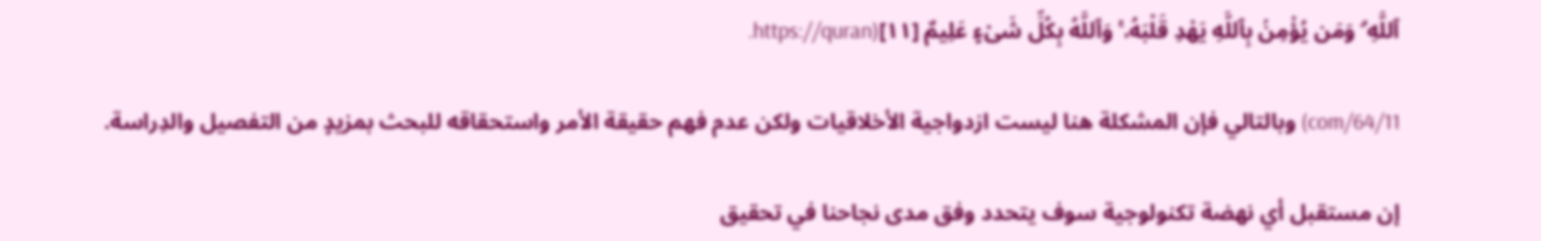ٱللَّهِ ۗ وَمَن يُؤْمِنۢ بِٱللَّهِ يَهْدِ قَلْبَهُۥ ۚ وَٱللَّهُ بِكُلِّ شَىْءٍ عَلِيمٌ [١١](https://quran.

com/64/11) وبالتالي فإن المشكلة هنا ليست ازدواجية الأخلاقيات ولكن عدم فهم حقيقة الأمر واستحقاقه للبحث بمزيدٍ من التفصيل والدِراسة.

إن مستقبل أي نهضة تكنولوجية سوف يتحدد وفق مدى نجاحنا في تحقيق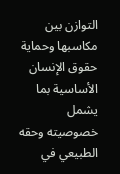التوازن بين مكاسبها وحماية حقوق الإنسان الأساسية بما يشمل خصوصيته وحقه الطبيعي في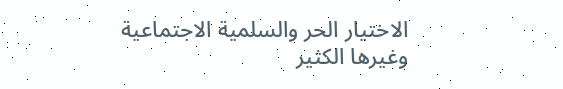الاختيار الحر والسلمية الاجتماعية وغيرها الكثير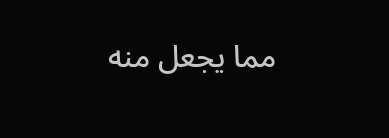مما يجعل منه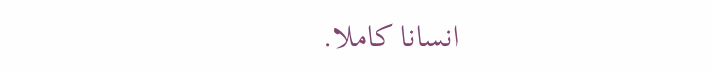انسانا كاملا.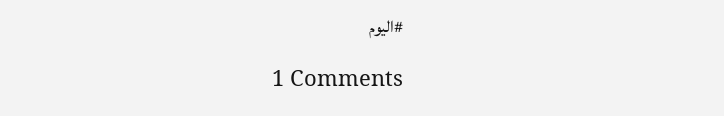#اليوم

1 Comments